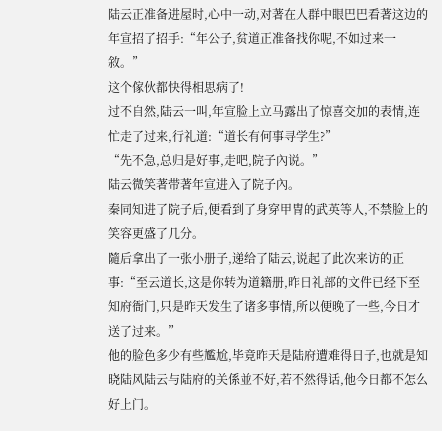陆云正准备进屋时,心中一动,对著在人群中眼巴巴看著这边的年宣招了招手:“年公子,贫道正准备找你呢,不如过来一敘。”
这个傢伙都快得相思病了!
过不自然,陆云一叫,年宣脸上立马露出了惊喜交加的表情,连忙走了过来,行礼道:“道长有何事寻学生?”
“先不急,总归是好事,走吧,院子內说。”
陆云微笑著带著年宣进入了院子內。
秦同知进了院子后,便看到了身穿甲冑的武英等人,不禁脸上的笑容更盛了几分。
隨后拿出了一张小册子,递给了陆云,说起了此次来访的正事:“至云道长,这是你转为道籍册,昨日礼部的文件已经下至知府衙门,只是昨天发生了诸多事情,所以便晚了一些,今日才送了过来。”
他的脸色多少有些尷尬,毕竟昨天是陆府遭难得日子,也就是知晓陆风陆云与陆府的关係並不好,若不然得话,他今日都不怎么好上门。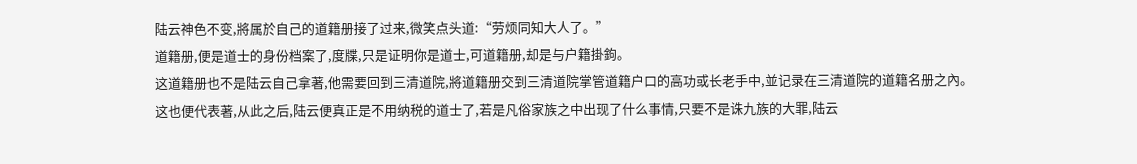陆云神色不变,將属於自己的道籍册接了过来,微笑点头道:“劳烦同知大人了。”
道籍册,便是道士的身份档案了,度牒,只是证明你是道士,可道籍册,却是与户籍掛鉤。
这道籍册也不是陆云自己拿著,他需要回到三清道院,將道籍册交到三清道院掌管道籍户口的高功或长老手中,並记录在三清道院的道籍名册之內。
这也便代表著,从此之后,陆云便真正是不用纳税的道士了,若是凡俗家族之中出现了什么事情,只要不是诛九族的大罪,陆云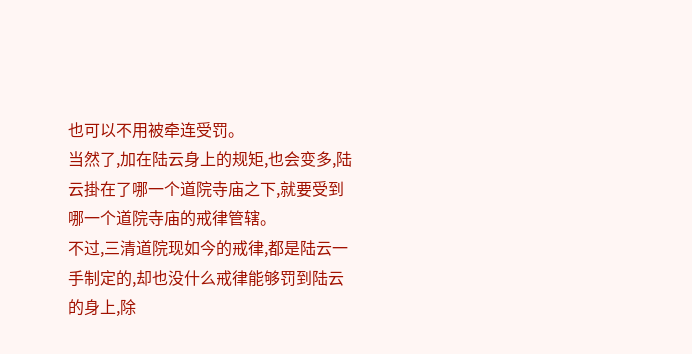也可以不用被牵连受罚。
当然了,加在陆云身上的规矩,也会变多,陆云掛在了哪一个道院寺庙之下,就要受到哪一个道院寺庙的戒律管辖。
不过,三清道院现如今的戒律,都是陆云一手制定的,却也没什么戒律能够罚到陆云的身上,除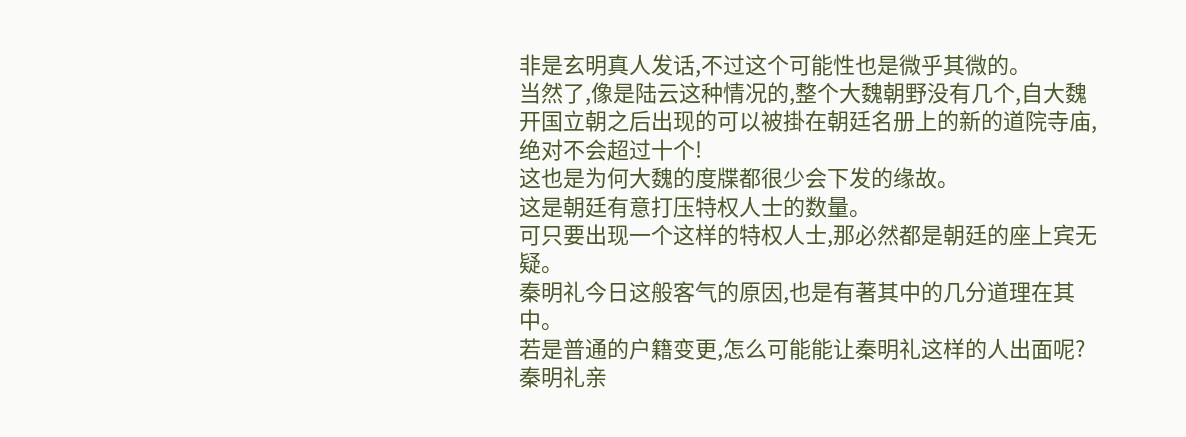非是玄明真人发话,不过这个可能性也是微乎其微的。
当然了,像是陆云这种情况的,整个大魏朝野没有几个,自大魏开国立朝之后出现的可以被掛在朝廷名册上的新的道院寺庙,绝对不会超过十个!
这也是为何大魏的度牒都很少会下发的缘故。
这是朝廷有意打压特权人士的数量。
可只要出现一个这样的特权人士,那必然都是朝廷的座上宾无疑。
秦明礼今日这般客气的原因,也是有著其中的几分道理在其中。
若是普通的户籍变更,怎么可能能让秦明礼这样的人出面呢?
秦明礼亲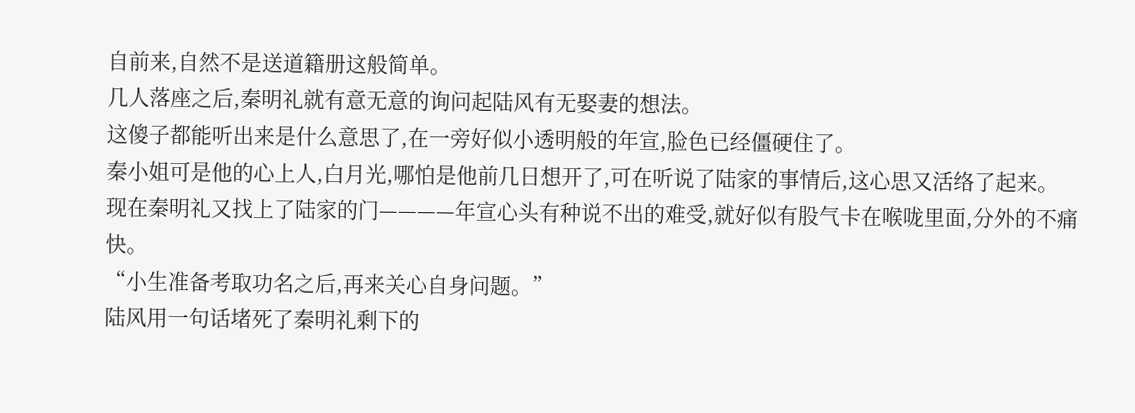自前来,自然不是送道籍册这般简单。
几人落座之后,秦明礼就有意无意的询问起陆风有无娶妻的想法。
这傻子都能听出来是什么意思了,在一旁好似小透明般的年宣,脸色已经僵硬住了。
秦小姐可是他的心上人,白月光,哪怕是他前几日想开了,可在听说了陆家的事情后,这心思又活络了起来。
现在秦明礼又找上了陆家的门————年宣心头有种说不出的难受,就好似有股气卡在喉咙里面,分外的不痛快。
“小生准备考取功名之后,再来关心自身问题。”
陆风用一句话堵死了秦明礼剩下的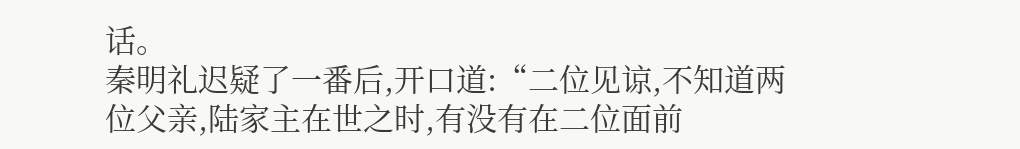话。
秦明礼迟疑了一番后,开口道:“二位见谅,不知道两位父亲,陆家主在世之时,有没有在二位面前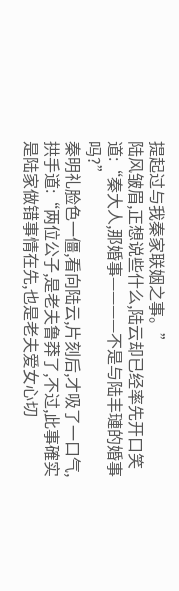提起过与我秦家联姻之事。”
陆风皱眉,正想说些什么,陆云却已经率先开口笑道:“秦大人,那婚事————不是与陆丰璉的婚事吗?”
秦明礼脸色一僵,看向陆云,片刻后,才吸了一口气,拱手道:“两位公子,是老夫鲁莽了,不过,此事確实是陆家做错事情在先,也是老夫爱女心切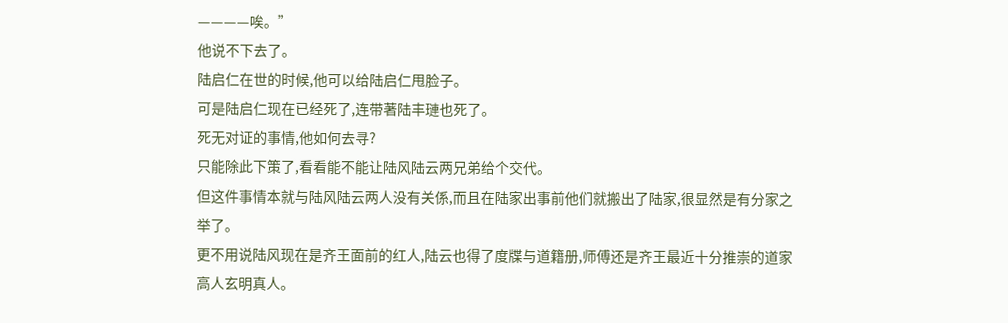————唉。”
他说不下去了。
陆启仁在世的时候,他可以给陆启仁甩脸子。
可是陆启仁现在已经死了,连带著陆丰璉也死了。
死无对证的事情,他如何去寻?
只能除此下策了,看看能不能让陆风陆云两兄弟给个交代。
但这件事情本就与陆风陆云两人没有关係,而且在陆家出事前他们就搬出了陆家,很显然是有分家之举了。
更不用说陆风现在是齐王面前的红人,陆云也得了度牒与道籍册,师傅还是齐王最近十分推崇的道家高人玄明真人。